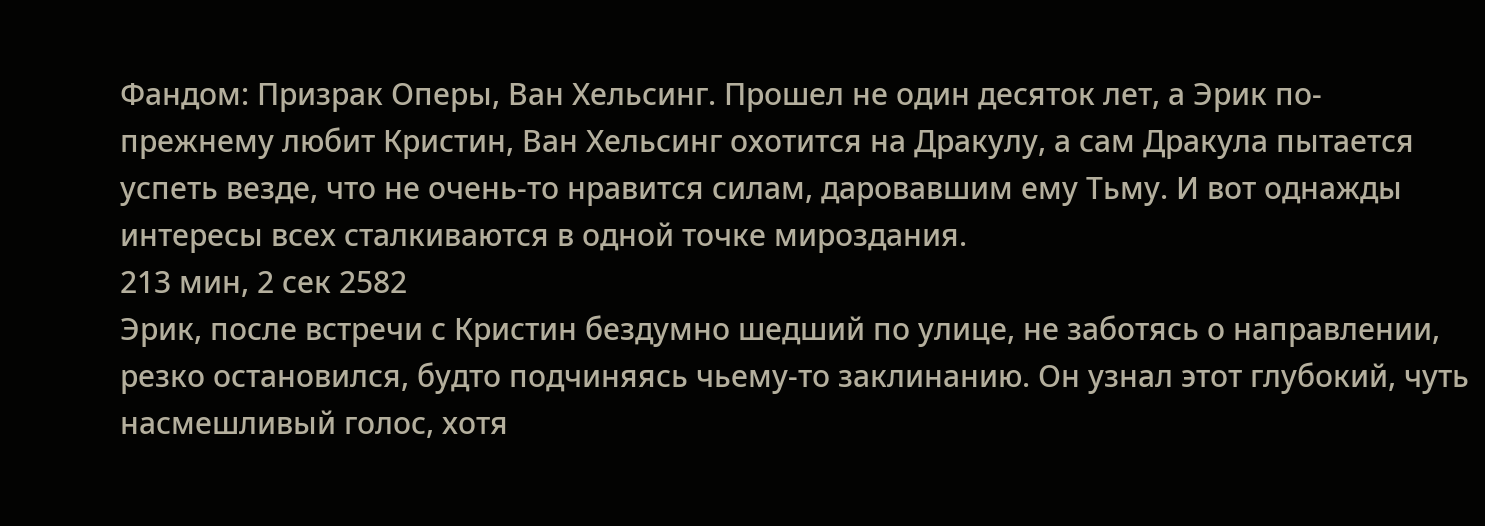Фандом: Призрак Оперы, Ван Хельсинг. Прошел не один десяток лет, а Эрик по-прежнему любит Кристин, Ван Хельсинг охотится на Дракулу, а сам Дракула пытается успеть везде, что не очень-то нравится силам, даровавшим ему Тьму. И вот однажды интересы всех сталкиваются в одной точке мироздания.
213 мин, 2 сек 2582
Эрик, после встречи с Кристин бездумно шедший по улице, не заботясь о направлении, резко остановился, будто подчиняясь чьему-то заклинанию. Он узнал этот глубокий, чуть насмешливый голос, хотя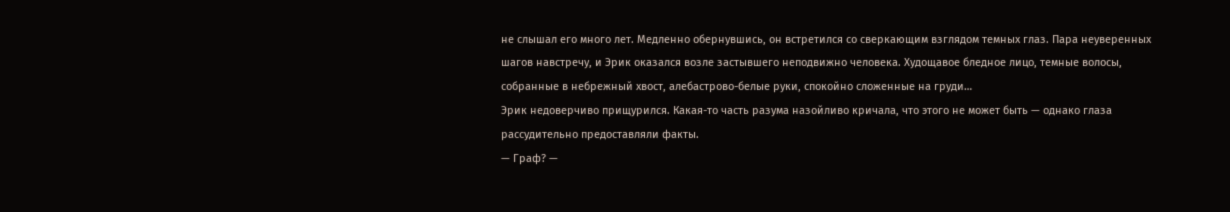не слышал его много лет. Медленно обернувшись, он встретился со сверкающим взглядом темных глаз. Пара неуверенных шагов навстречу, и Эрик оказался возле застывшего неподвижно человека. Худощавое бледное лицо, темные волосы, собранные в небрежный хвост, алебастрово-белые руки, спокойно сложенные на груди…
Эрик недоверчиво прищурился. Какая-то часть разума назойливо кричала, что этого не может быть — однако глаза рассудительно предоставляли факты.
— Граф? —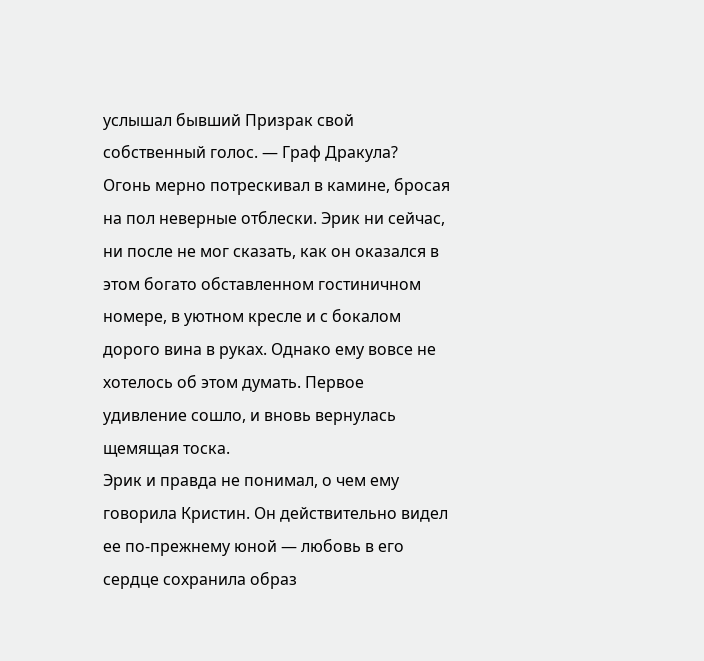услышал бывший Призрак свой собственный голос. — Граф Дракула?
Огонь мерно потрескивал в камине, бросая на пол неверные отблески. Эрик ни сейчас, ни после не мог сказать, как он оказался в этом богато обставленном гостиничном номере, в уютном кресле и с бокалом дорого вина в руках. Однако ему вовсе не хотелось об этом думать. Первое удивление сошло, и вновь вернулась щемящая тоска.
Эрик и правда не понимал, о чем ему говорила Кристин. Он действительно видел ее по-прежнему юной — любовь в его сердце сохранила образ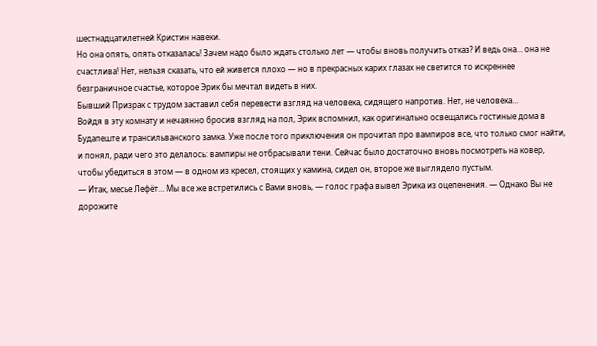шестнадцатилетней Кристин навеки.
Но она опять, опять отказалась! Зачем надо было ждать столько лет — чтобы вновь получить отказ? И ведь она… она не счастлива! Нет, нельзя сказать, что ей живется плохо — но в прекрасных карих глазах не светится то искреннее безграничное счастье, которое Эрик бы мечтал видеть в них.
Бывший Призрак с трудом заставил себя перевести взгляд на человека, сидящего напротив. Нет, не человека…
Войдя в эту комнату и нечаянно бросив взгляд на пол, Эрик вспомнил, как оригинально освещались гостиные дома в Будапеште и трансильванского замка. Уже после того приключения он прочитал про вампиров все, что только смог найти, и понял, ради чего это делалось: вампиры не отбрасывали тени. Сейчас было достаточно вновь посмотреть на ковер, чтобы убедиться в этом — в одном из кресел, стоящих у камина, сидел он, второе же выглядело пустым.
— Итак, месье Лефёт… Мы все же встретились с Вами вновь, — голос графа вывел Эрика из оцепенения. — Однако Вы не дорожите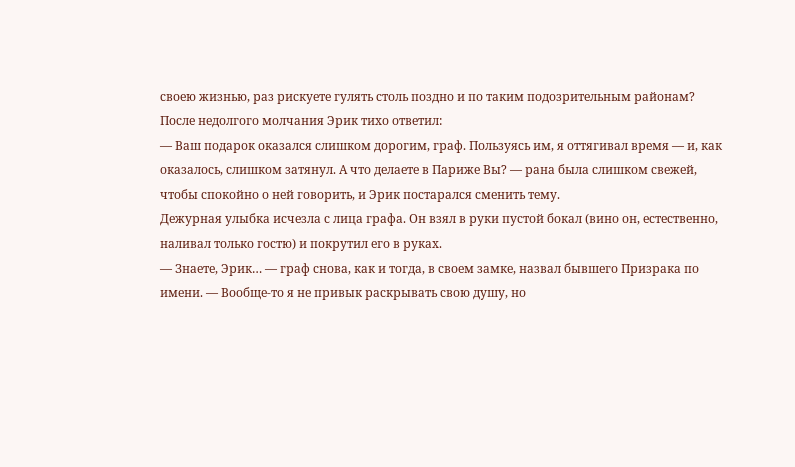своею жизнью, раз рискуете гулять столь поздно и по таким подозрительным районам?
После недолгого молчания Эрик тихо ответил:
— Ваш подарок оказался слишком дорогим, граф. Пользуясь им, я оттягивал время — и, как оказалось, слишком затянул. А что делаете в Париже Вы? — рана была слишком свежей, чтобы спокойно о ней говорить, и Эрик постарался сменить тему.
Дежурная улыбка исчезла с лица графа. Он взял в руки пустой бокал (вино он, естественно, наливал только гостю) и покрутил его в руках.
— Знаете, Эрик… — граф снова, как и тогда, в своем замке, назвал бывшего Призрака по имени. — Вообще-то я не привык раскрывать свою душу, но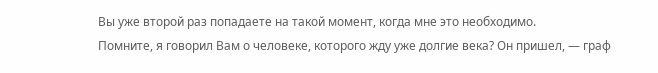Вы уже второй раз попадаете на такой момент, когда мне это необходимо.
Помните, я говорил Вам о человеке, которого жду уже долгие века? Он пришел, — граф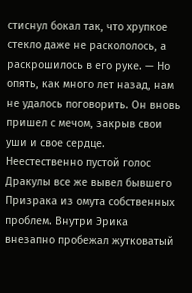стиснул бокал так, что хрупкое стекло даже не раскололось, а раскрошилось в его руке. — Но опять, как много лет назад, нам не удалось поговорить. Он вновь пришел с мечом, закрыв свои уши и свое сердце.
Неестественно пустой голос Дракулы все же вывел бывшего Призрака из омута собственных проблем. Внутри Эрика внезапно пробежал жутковатый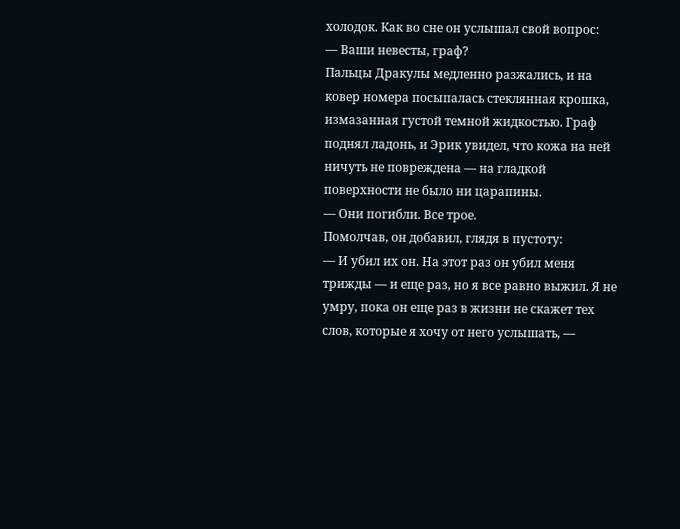холодок. Как во сне он услышал свой вопрос:
— Ваши невесты, граф?
Пальцы Дракулы медленно разжались, и на ковер номера посыпалась стеклянная крошка, измазанная густой темной жидкостью. Граф поднял ладонь, и Эрик увидел, что кожа на ней ничуть не повреждена — на гладкой поверхности не было ни царапины.
— Они погибли. Все трое.
Помолчав, он добавил, глядя в пустоту:
— И убил их он. На этот раз он убил меня трижды — и еще раз, но я все равно выжил. Я не умру, пока он еще раз в жизни не скажет тех слов, которые я хочу от него услышать, —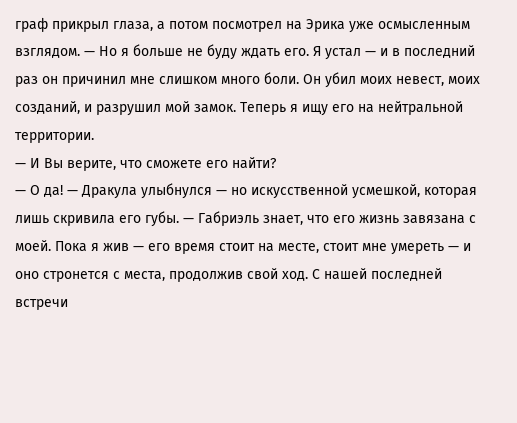граф прикрыл глаза, а потом посмотрел на Эрика уже осмысленным взглядом. — Но я больше не буду ждать его. Я устал — и в последний раз он причинил мне слишком много боли. Он убил моих невест, моих созданий, и разрушил мой замок. Теперь я ищу его на нейтральной территории.
— И Вы верите, что сможете его найти?
— О да! — Дракула улыбнулся — но искусственной усмешкой, которая лишь скривила его губы. — Габриэль знает, что его жизнь завязана с моей. Пока я жив — его время стоит на месте, стоит мне умереть — и оно стронется с места, продолжив свой ход. С нашей последней встречи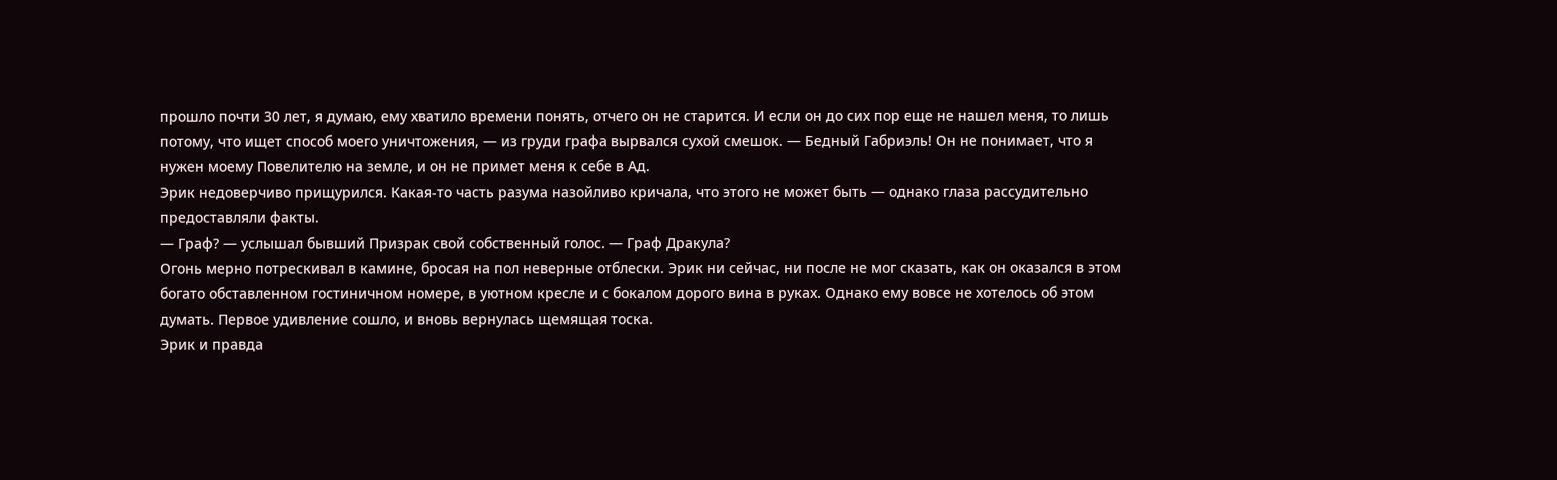прошло почти 30 лет, я думаю, ему хватило времени понять, отчего он не старится. И если он до сих пор еще не нашел меня, то лишь потому, что ищет способ моего уничтожения, — из груди графа вырвался сухой смешок. — Бедный Габриэль! Он не понимает, что я нужен моему Повелителю на земле, и он не примет меня к себе в Ад.
Эрик недоверчиво прищурился. Какая-то часть разума назойливо кричала, что этого не может быть — однако глаза рассудительно предоставляли факты.
— Граф? — услышал бывший Призрак свой собственный голос. — Граф Дракула?
Огонь мерно потрескивал в камине, бросая на пол неверные отблески. Эрик ни сейчас, ни после не мог сказать, как он оказался в этом богато обставленном гостиничном номере, в уютном кресле и с бокалом дорого вина в руках. Однако ему вовсе не хотелось об этом думать. Первое удивление сошло, и вновь вернулась щемящая тоска.
Эрик и правда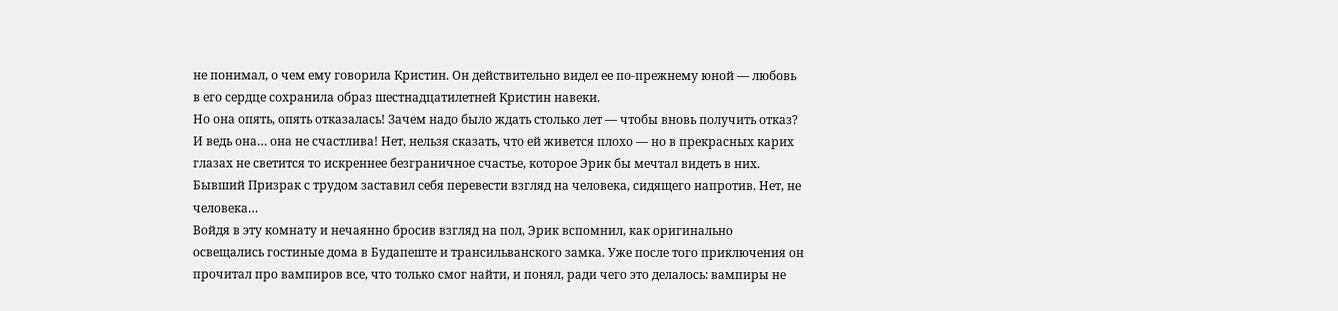не понимал, о чем ему говорила Кристин. Он действительно видел ее по-прежнему юной — любовь в его сердце сохранила образ шестнадцатилетней Кристин навеки.
Но она опять, опять отказалась! Зачем надо было ждать столько лет — чтобы вновь получить отказ? И ведь она… она не счастлива! Нет, нельзя сказать, что ей живется плохо — но в прекрасных карих глазах не светится то искреннее безграничное счастье, которое Эрик бы мечтал видеть в них.
Бывший Призрак с трудом заставил себя перевести взгляд на человека, сидящего напротив. Нет, не человека…
Войдя в эту комнату и нечаянно бросив взгляд на пол, Эрик вспомнил, как оригинально освещались гостиные дома в Будапеште и трансильванского замка. Уже после того приключения он прочитал про вампиров все, что только смог найти, и понял, ради чего это делалось: вампиры не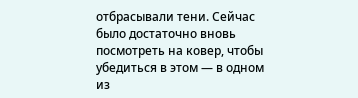отбрасывали тени. Сейчас было достаточно вновь посмотреть на ковер, чтобы убедиться в этом — в одном из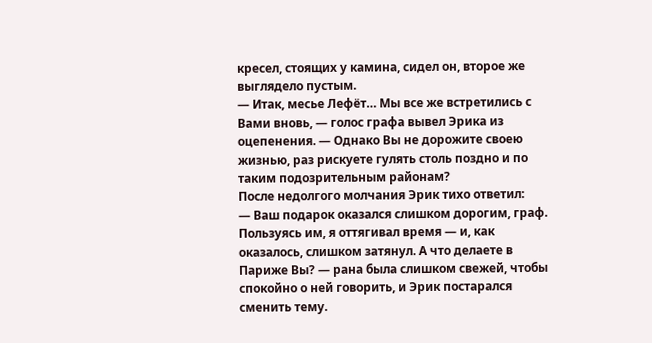кресел, стоящих у камина, сидел он, второе же выглядело пустым.
— Итак, месье Лефёт… Мы все же встретились с Вами вновь, — голос графа вывел Эрика из оцепенения. — Однако Вы не дорожите своею жизнью, раз рискуете гулять столь поздно и по таким подозрительным районам?
После недолгого молчания Эрик тихо ответил:
— Ваш подарок оказался слишком дорогим, граф. Пользуясь им, я оттягивал время — и, как оказалось, слишком затянул. А что делаете в Париже Вы? — рана была слишком свежей, чтобы спокойно о ней говорить, и Эрик постарался сменить тему.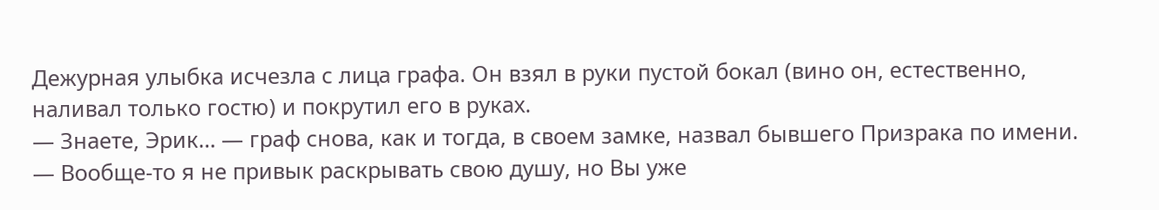Дежурная улыбка исчезла с лица графа. Он взял в руки пустой бокал (вино он, естественно, наливал только гостю) и покрутил его в руках.
— Знаете, Эрик… — граф снова, как и тогда, в своем замке, назвал бывшего Призрака по имени. — Вообще-то я не привык раскрывать свою душу, но Вы уже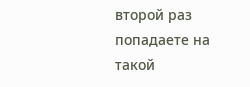второй раз попадаете на такой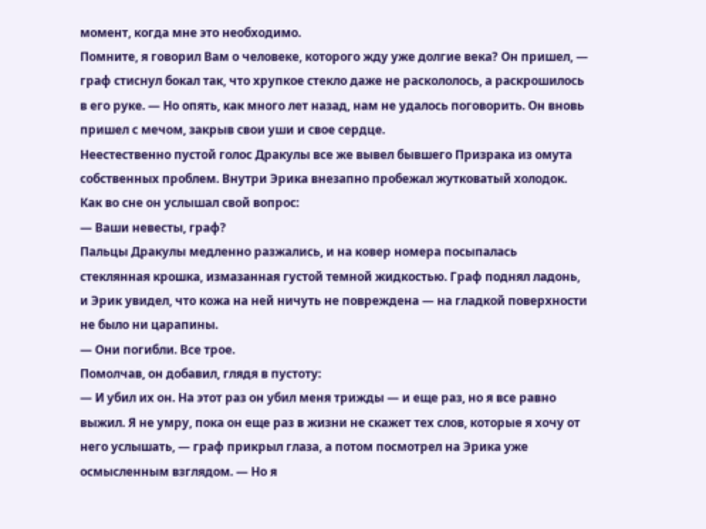момент, когда мне это необходимо.
Помните, я говорил Вам о человеке, которого жду уже долгие века? Он пришел, — граф стиснул бокал так, что хрупкое стекло даже не раскололось, а раскрошилось в его руке. — Но опять, как много лет назад, нам не удалось поговорить. Он вновь пришел с мечом, закрыв свои уши и свое сердце.
Неестественно пустой голос Дракулы все же вывел бывшего Призрака из омута собственных проблем. Внутри Эрика внезапно пробежал жутковатый холодок. Как во сне он услышал свой вопрос:
— Ваши невесты, граф?
Пальцы Дракулы медленно разжались, и на ковер номера посыпалась стеклянная крошка, измазанная густой темной жидкостью. Граф поднял ладонь, и Эрик увидел, что кожа на ней ничуть не повреждена — на гладкой поверхности не было ни царапины.
— Они погибли. Все трое.
Помолчав, он добавил, глядя в пустоту:
— И убил их он. На этот раз он убил меня трижды — и еще раз, но я все равно выжил. Я не умру, пока он еще раз в жизни не скажет тех слов, которые я хочу от него услышать, — граф прикрыл глаза, а потом посмотрел на Эрика уже осмысленным взглядом. — Но я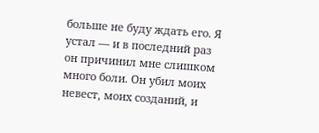больше не буду ждать его. Я устал — и в последний раз он причинил мне слишком много боли. Он убил моих невест, моих созданий, и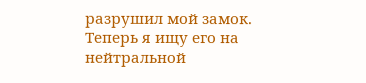разрушил мой замок. Теперь я ищу его на нейтральной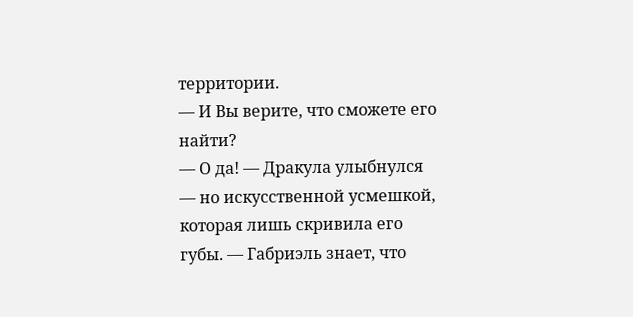территории.
— И Вы верите, что сможете его найти?
— О да! — Дракула улыбнулся — но искусственной усмешкой, которая лишь скривила его губы. — Габриэль знает, что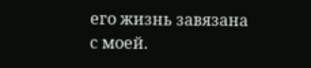его жизнь завязана с моей.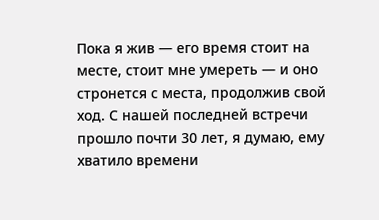Пока я жив — его время стоит на месте, стоит мне умереть — и оно стронется с места, продолжив свой ход. С нашей последней встречи прошло почти 30 лет, я думаю, ему хватило времени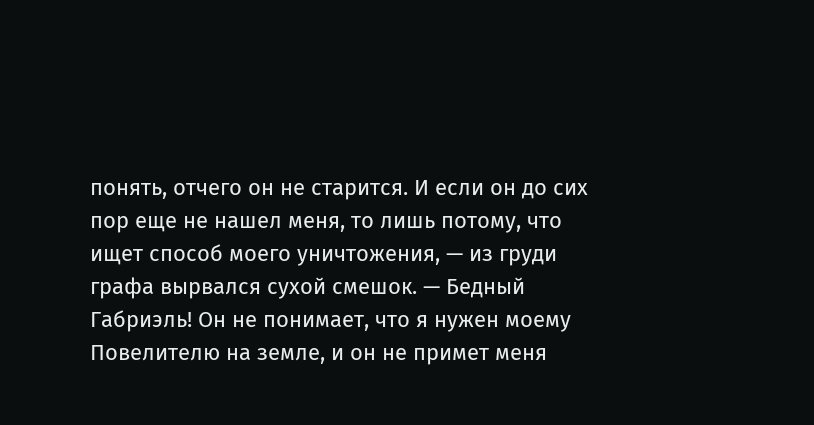понять, отчего он не старится. И если он до сих пор еще не нашел меня, то лишь потому, что ищет способ моего уничтожения, — из груди графа вырвался сухой смешок. — Бедный Габриэль! Он не понимает, что я нужен моему Повелителю на земле, и он не примет меня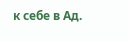к себе в Ад.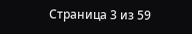Страница 3 из 59